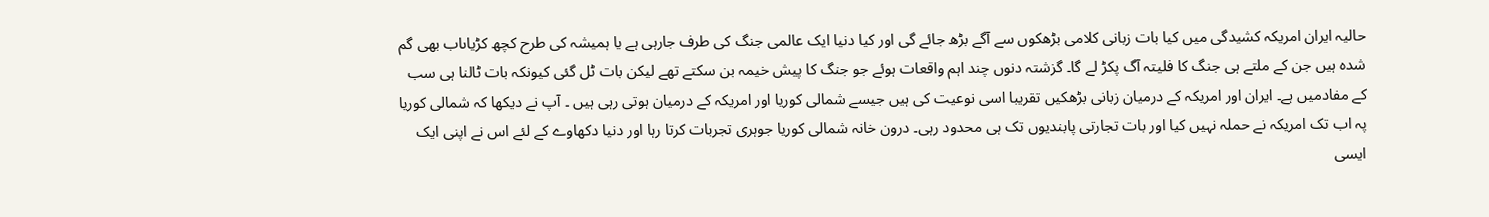حالیہ ایران امریکہ کشیدگی میں کیا بات زبانی کلامی بڑھکوں سے آگے بڑھ جائے گی اور کیا دنیا ایک عالمی جنگ کی طرف جارہی ہے یا ہمیشہ کی طرح کچھ کڑیاںاب بھی گم شدہ ہیں جن کے ملتے ہی جنگ کا فلیتہ آگ پکڑ لے گا۔ گزشتہ دنوں چند اہم واقعات ہوئے جو جنگ کا پیش خیمہ بن سکتے تھے لیکن بات ٹل گئی کیونکہ بات ٹالنا ہی سب کے مفادمیں ہے۔ ایران اور امریکہ کے درمیان زبانی بڑھکیں تقریبا اسی نوعیت کی ہیں جیسے شمالی کوریا اور امریکہ کے درمیان ہوتی رہی ہیں ۔ آپ نے دیکھا کہ شمالی کوریا پہ اب تک امریکہ نے حملہ نہیں کیا اور بات تجارتی پابندیوں تک ہی محدود رہی۔ درون خانہ شمالی کوریا جوہری تجربات کرتا رہا اور دنیا دکھاوے کے لئے اس نے اپنی ایک ایسی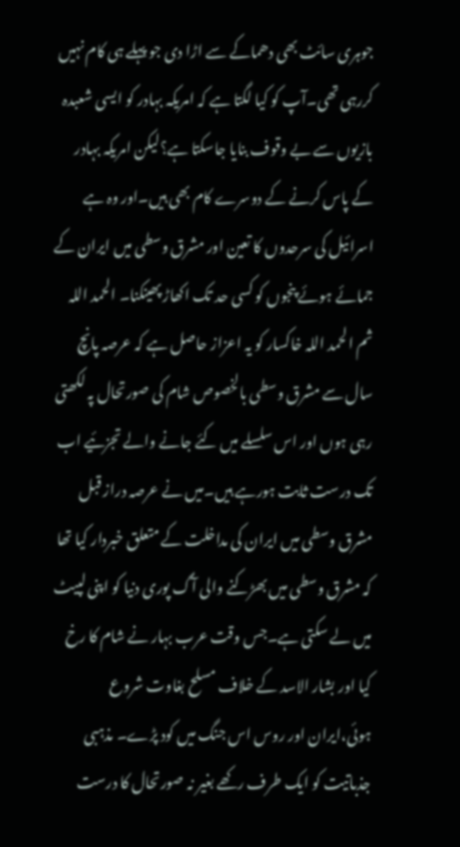جوہری سائٹ بھی دھماکے سے اڑا دی جو پہلے ہی کام نہیں کررہی تھی۔آپ کو کیا لگتا ہے کہ امریکہ بہادر کو ایسی شعبدہ بازیوں سے بے وقوف بنایا جاسکتا ہے؟لیکن امریکہ بہادر کے پاس کرنے کے دوسرے کام بھی ہیں۔اور وہ ہے اسرائیل کی سرحدوں کا تعین اور مشرق وسطی میں ایران کے جمائے ہوئے پنجوں کو کسی حد تک اکھاڑ پھینکنا۔ الحمد اللہ ثم الحمد اللہ خاکسار کو یہ اعزاز حاصل ہے کہ عرصہ پانچ سال سے مشرق وسطی بالخصوص شام کی صورتحال پہ لکھتی رہی ہوں اور اس سلسلے میں کئے جانے والے تجزئیے اب تک درست ثابت ہورہے ہیں۔میں نے عرصہ دراز قبل مشرق وسطی میں ایران کی مداخلت کے متعلق خبردار کیا تھا کہ مشرق وسطی میں بھڑکنے والی آگ پوری دنیا کو اپنی لپیٹ میں لے سکتی ہے۔جس وقت عرب بہار نے شام کا رخ کیا اور بشار الاسد کے خلاف مسلح بغاوت شروع ہوئی،ایران اور روس اس جنگ میں کود پڑے۔ مذہبی جذباتیت کو ایک طرف رکھے بغیر نہ صورتحال کا درست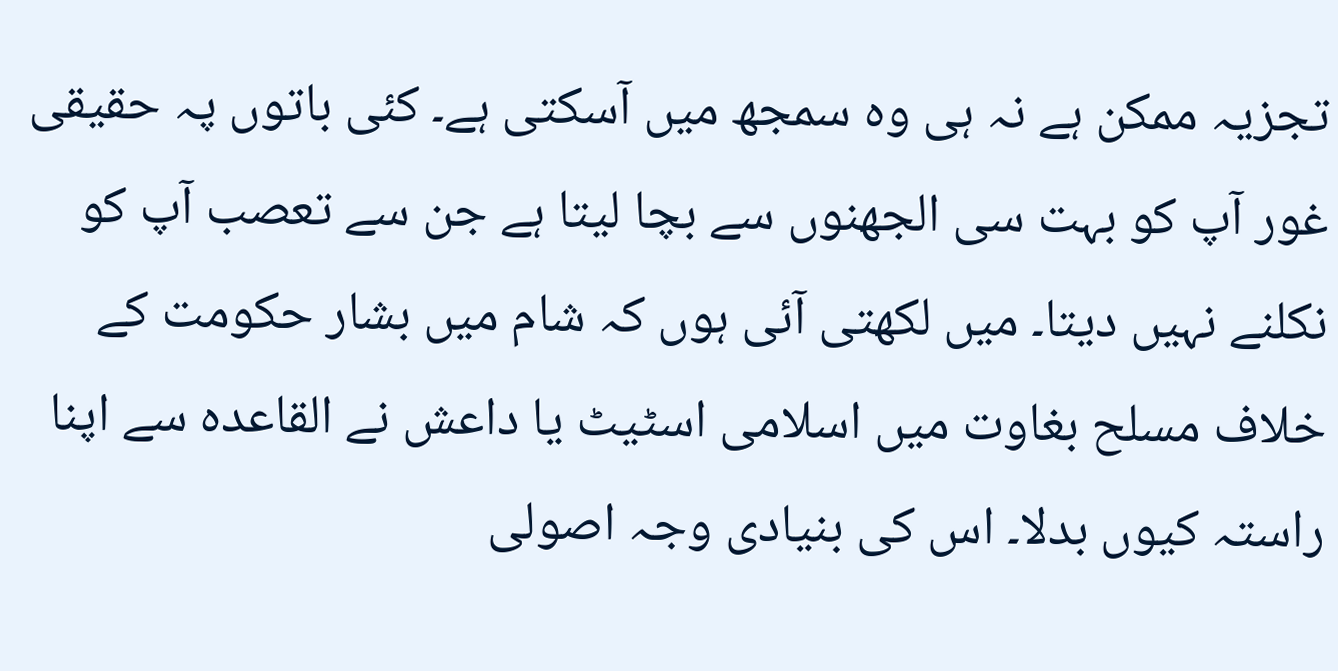تجزیہ ممکن ہے نہ ہی وہ سمجھ میں آسکتی ہے۔ کئی باتوں پہ حقیقی غور آپ کو بہت سی الجھنوں سے بچا لیتا ہے جن سے تعصب آپ کو نکلنے نہیں دیتا۔ میں لکھتی آئی ہوں کہ شام میں بشار حکومت کے خلاف مسلح بغاوت میں اسلامی اسٹیٹ یا داعش نے القاعدہ سے اپنا راستہ کیوں بدلا۔ اس کی بنیادی وجہ اصولی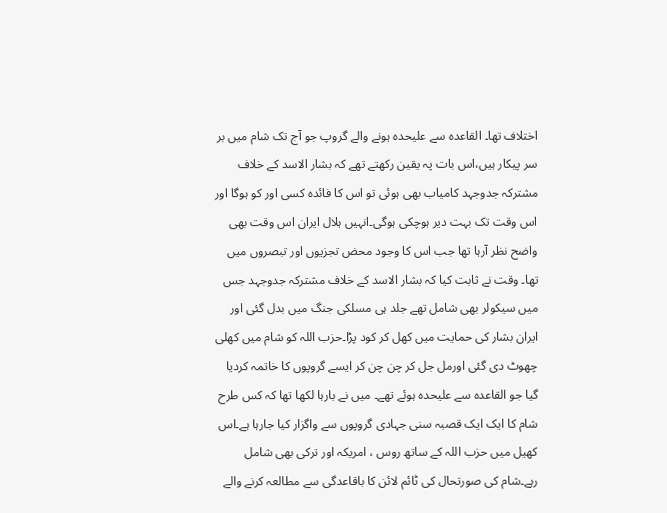اختلاف تھا۔ القاعدہ سے علیحدہ ہونے والے گروپ جو آج تک شام میں بر سر پیکار ہیں،اس بات پہ یقین رکھتے تھے کہ بشار الاسد کے خلاف مشترکہ جدوجہد کامیاب بھی ہوئی تو اس کا فائدہ کسی اور کو ہوگا اور اس وقت تک بہت دیر ہوچکی ہوگی۔انہیں ہلال ایران اس وقت بھی واضح نظر آرہا تھا جب اس کا وجود محض تجزیوں اور تبصروں میں تھا۔ وقت نے ثابت کیا کہ بشار الاسد کے خلاف مشترکہ جدوجہد جس میں سیکولر بھی شامل تھے جلد ہی مسلکی جنگ میں بدل گئی اور ایران بشار کی حمایت میں کھل کر کود پڑا۔حزب اللہ کو شام میں کھلی چھوٹ دی گئی اورمل جل کر چن چن کر ایسے گروپوں کا خاتمہ کردیا گیا جو القاعدہ سے علیحدہ ہوئے تھے۔ میں نے بارہا لکھا تھا کہ کس طرح شام کا ایک ایک قصبہ سنی جہادی گروپوں سے واگزار کیا جارہا ہے۔اس کھیل میں حزب اللہ کے ساتھ روس ، امریکہ اور ترکی بھی شامل رہے۔شام کی صورتحال کی ٹائم لائن کا باقاعدگی سے مطالعہ کرنے والے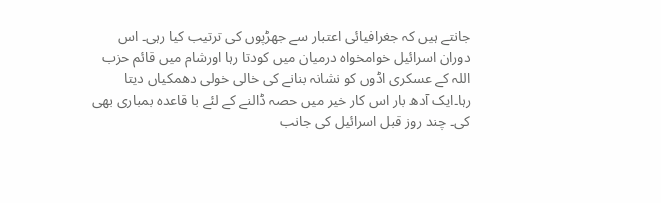جانتے ہیں کہ جغرافیائی اعتبار سے جھڑپوں کی ترتیب کیا رہی۔ اس دوران اسرائیل خوامخواہ درمیان میں کودتا رہا اورشام میں قائم حزب اللہ کے عسکری اڈوں کو نشانہ بنانے کی خالی خولی دھمکیاں دیتا رہا۔ایک آدھ بار اس کار خیر میں حصہ ڈالنے کے لئے با قاعدہ بمباری بھی کی۔ چند روز قبل اسرائیل کی جانب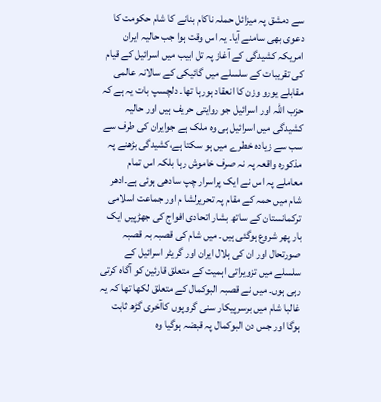سے دمشق پہ میزائل حملہ ناکام بنانے کا شام حکومت کا دعوی بھی سامنے آیا۔ یہ اس وقت ہوا جب حالیہ ایران امریکہ کشیدگی کے آغاز پہ تل ابیب میں اسرائیل کے قیام کی تقریبات کے سلسلے میں گائیکی کے سالانہ عالمی مقابلے یورو وزن کا انعقاد ہورہا تھا۔ دلچسپ بات یہ ہے کہ حزب اللہ اور اسرائیل جو روایتی حریف ہیں اور حالیہ کشیدگی میں اسرائیل ہی وہ ملک ہے جوایران کی طرف سے سب سے زیادہ خطرے میں ہو سکتا ہے،کشیدگی بڑھنے پہ مذکورہ واقعہ پہ نہ صرف خاموش رہا بلکہ اس تمام معاملے پہ اس نے ایک پراسرار چپ سادھی ہوئی ہے۔ادھر شام میں حمہ کے مقام پہ تحریرلشا م اور جماعت اسلامی ترکمانستان کے ساتھ بشار اتحادی افواج کی جھڑپیں ایک بار پھر شروع ہوگئی ہیں۔ میں شام کی قصبہ بہ قصبہ صورتحال اور ان کی ہلال ایران اور گریٹر اسرائیل کے سلسلے میں تزویراتی اہمیت کے متعلق قارئین کو آگاہ کرتی رہی ہوں۔ میں نے قصبہ البوکمال کے متعلق لکھا تھا کہ یہ غالبا شام میں برسرپیکار سنی گروپوں کاآخری گڑھ ثابت ہوگا اور جس دن البوکمال پہ قبضہ ہوگیا وہ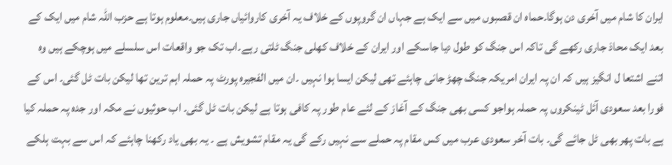ایران کا شام میں آخری دن ہوگا۔حماہ ان قصبوں میں سے ایک ہے جہاں ان گروپوں کے خلاف یہ آخری کاروائیاں جاری ہیں۔معلوم ہوتا ہے حزب اللہ شام میں ایک کے بعد ایک محاذ جاری رکھے گی تاکہ اس جنگ کو طول دیا جاسکے اور ایران کے خلاف کھلی جنگ ٹلتی رہے۔اب تک جو واقعات اس سلسلے میں ہوچکے ہیں وہ اتنے اشتعا ل انگیز ہیں کہ ان پہ ایران امریکہ جنگ چھڑ جانی چاہئے تھی لیکن ایسا ہوا نہیں ۔ان میں الفجیرہ پورٹ پہ حملہ اہم ترین تھا لیکن بات ٹل گئی۔ اس کے فورا بعد سعودی آئل ٹینکروں پہ حملہ ہواجو کسی بھی جنگ کے آغاز کے لئے عام طور پہ کافی ہوتا ہے لیکن بات ٹل گئی۔ اب حوثیوں نے مکہ اور جدہ پہ حملہ کیا ہے بات پھر بھی ٹل جائے گی۔ بات آخر سعودی عرب میں کس مقام پہ حملے سے نہیں رکے گی یہ مقام تشویش ہے ۔ یہ بھی یاد رکھنا چاہئے کہ اس سے بہت ہلکے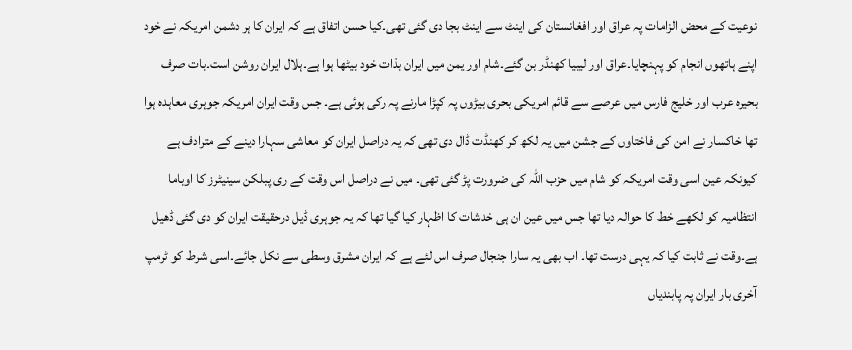نوعیت کے محض الزامات پہ عراق اور افغانستان کی اینٹ سے اینٹ بجا دی گئی تھی۔کیا حسن اتفاق ہے کہ ایران کا ہر دشمن امریکہ نے خود اپنے ہاتھوں انجام کو پہنچایا۔عراق اور لیبیا کھنڈر بن گئے۔شام اور یمن میں ایران بذات خود بیٹھا ہوا ہے۔ہلال ایران روشن است۔بات صرف بحیرہ عرب اور خلیج فارس میں عرصے سے قائم امریکی بحری بیڑوں پہ کپڑا مارنے پہ رکی ہوئی ہے۔ جس وقت ایران امریکہ جوہری معاہدہ ہوا تھا خاکسار نے امن کی فاختاوں کے جشن میں یہ لکھ کر کھنڈت ڈال دی تھی کہ یہ دراصل ایران کو معاشی سہارا دینے کے مترادف ہے کیونکہ عین اسی وقت امریکہ کو شام میں حزب اللہ کی ضرورت پڑ گئی تھی۔ میں نے دراصل اس وقت کے ری پبلکن سینیٹرز کا اوباما انتظامیہ کو لکھے خط کا حوالہ دیا تھا جس میں عین ان ہی خدشات کا اظہار کیا گیا تھا کہ یہ جوہری ڈیل درحقیقت ایران کو دی گئی ڈھیل ہے۔وقت نے ثابت کیا کہ یہی درست تھا۔ اب بھی یہ سارا جنجال صرف اس لئے ہے کہ ایران مشرق وسطی سے نکل جائے۔اسی شرط کو ٹرمپ آخری بار ایران پہ پابندیاں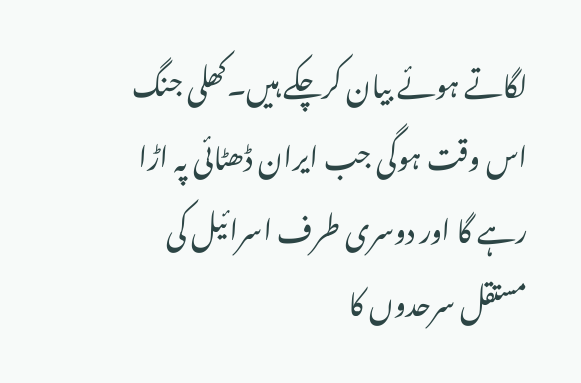لگاتے ہوئے بیان کرچکے ہیں۔کھلی جنگ اس وقت ہوگی جب ایران ڈھٹائی پہ اڑا رہے گا اور دوسری طرف اسرائیل کی مستقل سرحدوں کا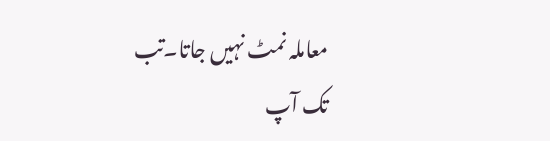معاملہ نمٹ نہیں جاتا۔تب تک آپ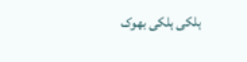ہلکی ہلکی بھوک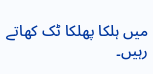میں ہلکا پھلکا ٹک کھاتے رہیں۔